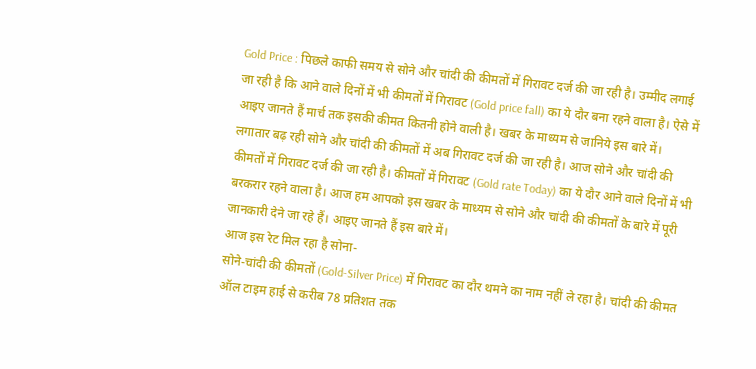Gold Price : पिछले काफी समय से सोने और चांदी की कीमतों में गिरावट दर्ज की जा रही है। उम्मीद लगाई जा रही है कि आने वाले दिनों में भी कीमतों में गिरावट (Gold price fall) का ये दौर बना रहने वाला है। ऐसे में आइए जानते हैं मार्च तक इसकी कीमत कितनी होने वाली है। खबर के माध्यम से जानिये इस बारे में।
लगातार बढ़ रही सोने और चांदी की कीमतों में अब गिरावट दर्ज की जा रही है। आज सोने और चांदी की कीमतों में गिरावट दर्ज की जा रही है। कीमतों में गिरावट (Gold rate Today) का ये दौर आने वाले दिनों में भी बरकरार रहने वाला है। आज हम आपको इस खबर के माध्यम से सोने और चांदी की कीमतों के बारे में पूरी जानकारी देने जा रहे हैं। आइए जानते हैं इस बारे में।
आज इस रेट मिल रहा है सोना-
सोने-चांदी की कीमतों (Gold-Silver Price) में गिरावट का दौर थमने का नाम नहीं ले रहा है। चांदी की कीमत ऑल टाइम हाई से करीब 78 प्रतिशत तक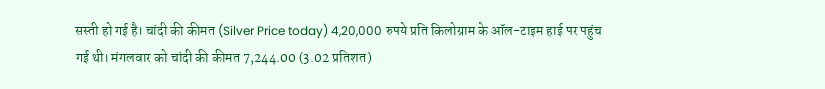सस्ती हो गई है। चांदी की कीमत (Silver Price today) 4,20,000 रुपये प्रति किलोग्राम के ऑल-टाइम हाई पर पहुंच गई थी। मंगलवार को चांदी की कीमत 7,244.00 (3.02 प्रतिशत)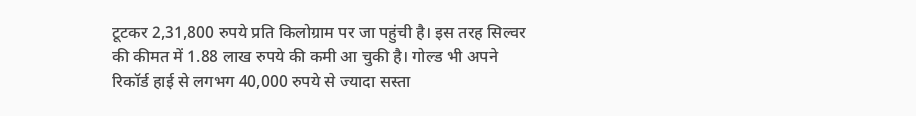टूटकर 2,31,800 रुपये प्रति किलोग्राम पर जा पहुंची है। इस तरह सिल्वर की कीमत में 1.88 लाख रुपये की कमी आ चुकी है। गोल्ड भी अपने रिकॉर्ड हाई से लगभग 40,000 रुपये से ज्यादा सस्ता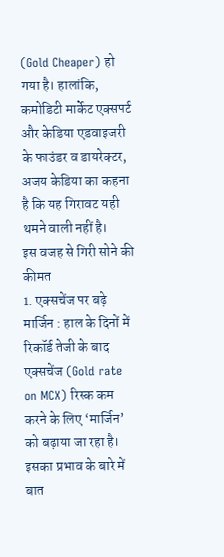(Gold Cheaper) हो गया है। हालांकि, कमोडिटी मार्केट एक्सपर्ट और केडिया एडवाइजरी के फाउंडर व डायरेक्टर, अजय केडिया का कहना है कि यह गिरावट यही थमने वाली नहीं है।
इस वजह से गिरी सोने की कीमत
1. एक्सचेंज पर बढ़े मार्जिन : हाल के दिनों में रिकॉर्ड तेजी के बाद एक्सचेंज (Gold rate on MCX) रिस्क कम करने के लिए ‘मार्जिन’ को बढ़ाया जा रहा है। इसका प्रभाव के बारे में बात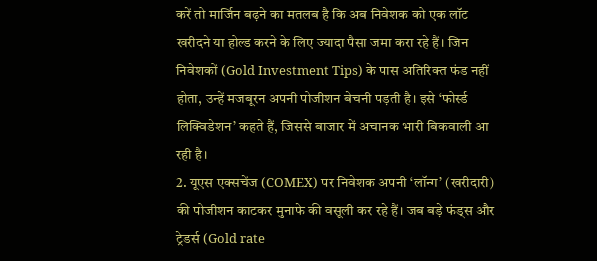करें तो मार्जिन बढ़ने का मतलब है कि अब निवेशक को एक लॉट खरीदने या होल्ड करने के लिए ज्यादा पैसा जमा करा रहे हैं। जिन निवेशकों (Gold Investment Tips) के पास अतिरिक्त फंड नहीं होता, उन्हें मजबूरन अपनी पोजीशन बेचनी पड़ती है। इसे ‘फोर्स्ड लिक्विडेशन’ कहते हैं, जिससे बाजार में अचानक भारी बिकवाली आ रही है।
2. यूएस एक्सचेंज (COMEX) पर निवेशक अपनी ‘लॉन्ग’ (खरीदारी) की पोजीशन काटकर मुनाफे की वसूली कर रहे हैं। जब बड़े फंड्स और ट्रेडर्स (Gold rate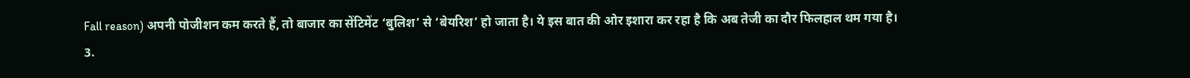Fall reason) अपनी पोजीशन कम करते हैं, तो बाजार का सेंटिमेंट ‘बुलिश’ से ‘बेयरिश’ हो जाता है। ये इस बात की ओर इशारा कर रहा है कि अब तेजी का दौर फिलहाल थम गया है।
3.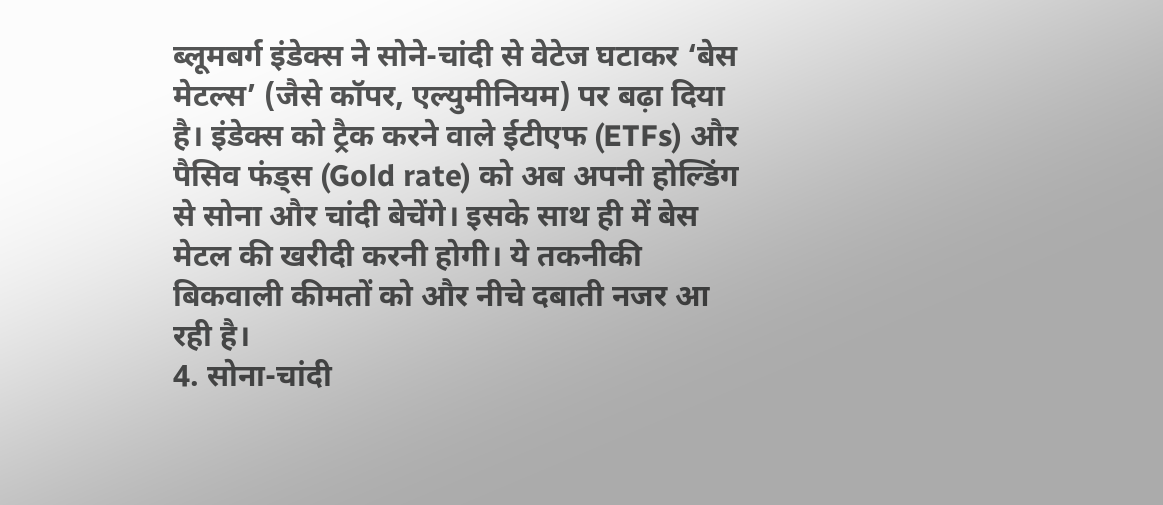ब्लूमबर्ग इंडेक्स ने सोने-चांदी से वेटेज घटाकर ‘बेस मेटल्स’ (जैसे कॉपर, एल्युमीनियम) पर बढ़ा दिया है। इंडेक्स को ट्रैक करने वाले ईटीएफ (ETFs) और पैसिव फंड्स (Gold rate) को अब अपनी होल्डिंग से सोना और चांदी बेचेंगे। इसके साथ ही में बेस मेटल की खरीदी करनी होगी। ये तकनीकी बिकवाली कीमतों को और नीचे दबाती नजर आ रही है।
4. सोना-चांदी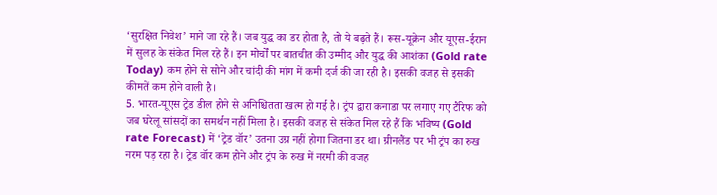‘सुरक्षित निवेश’ माने जा रहे हैं। जब युद्ध का डर होता है, तो ये बढ़ते हैं। रूस-यूक्रेन और यूएस-ईरान में सुलह के संकेत मिल रहे हैं। इन मोर्चों पर बातचीत की उम्मीद और युद्ध की आशंका (Gold rate Today) कम होने से सोने और चांदी की मांग में कमी दर्ज की जा रही है। इसकी वजह से इसकी कीमतें कम होने वाली है।
5. भारत-यूएस ट्रेड डील होने से अनिश्चितता खत्म हो गई है। ट्रंप द्वारा कनाडा पर लगाए गए टैरिफ को जब घरेलू सांसदों का समर्थन नहीं मिला है। इसकी वजह से संकेत मिल रहे हैं कि भविष्य (Gold rate Forecast) में ‘ट्रेड वॉर’ उतना उग्र नहीं होगा जितना डर था। ग्रीनलैंड पर भी ट्रंप का रुख नरम पड़ रहा है। ट्रेड वॉर कम होने और ट्रंप के रुख में नरमी की वजह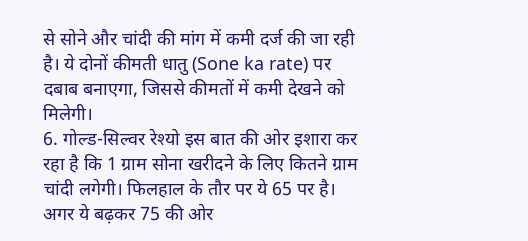से सोने और चांदी की मांग में कमी दर्ज की जा रही है। ये दोनों कीमती धातु (Sone ka rate) पर दबाब बनाएगा, जिससे कीमतों में कमी देखने को मिलेगी।
6. गोल्ड-सिल्वर रेश्यो इस बात की ओर इशारा कर रहा है कि 1 ग्राम सोना खरीदने के लिए कितने ग्राम चांदी लगेगी। फिलहाल के तौर पर ये 65 पर है। अगर ये बढ़कर 75 की ओर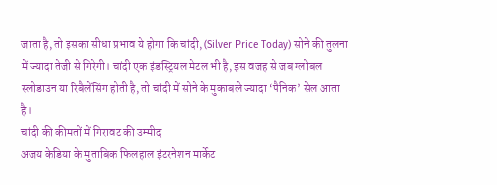जाता है, तो इसका सीधा प्रभाव ये होगा कि चांदी, (Silver Price Today) सोने की तुलना में ज्यादा तेजी से गिरेगी। चांदी एक इंडस्ट्रियल मेटल भी है, इस वजह से जब ग्लोबल स्लोडाउन या रिबैलेंसिंग होती है, तो चांदी में सोने के मुकाबले ज्यादा ‘पैनिक’ सेल आता है।
चांदी की कीमतों में गिरावट की उम्मीद
अजय केडिया के मुताबिक फिलहाल इंटरनेशन मार्केट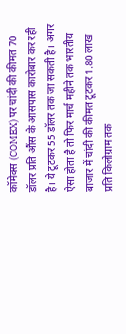कॉमेक्स (COMEX) पर चांदी की कीमत 70 डॉलर प्रति औंस के आसपास कारोबार कर रही है। ये टूटकर 55 डॉलर तक जा सकती है। अगर ऐसा होता है तो फिर मार्च महीने तक भारतीय बाजार में चांदी की कीमत टूटकर 1.80 लाख प्रति किलोग्राम तक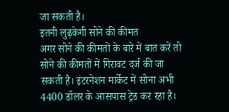जा सकती है।
इतनी लुढ़केगी सोने की कीमत
अगर सोने की कीमतों के बारे में बात करें तो सोने की कीमतों में गिरावट दर्ज की जा सकती है। इंटरनेशन मार्केट में सोना अभी 4400 डॉलर के आसपास ट्रेड कर रहा है।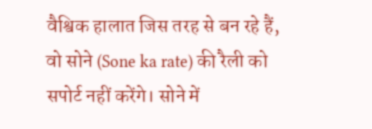वैश्विक हालात जिस तरह से बन रहे हैं, वो सोने (Sone ka rate) की रैली को सपोर्ट नहीं करेंगे। सोने में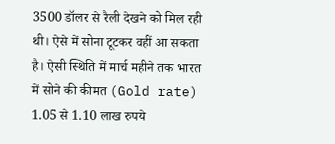3500 डॉलर से रैली देखने को मिल रही थी। ऐसे में सोना टूटकर वहीं आ सकता है। ऐसी स्थिति में मार्च महीने तक भारत में सोने की कीमत (Gold rate) 1.05 से 1.10 लाख रुपये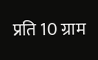प्रति 10 ग्राम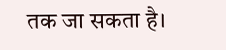तक जा सकता है।